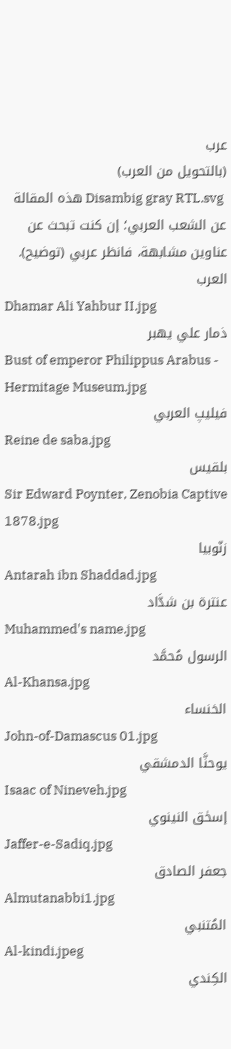عرب
(بالتحويل من العرب)
 Disambig gray RTL.svg هذه المقالة عن الشعب العربي؛ إن كنت تبحث عن عناوين مشابهة، فانظر عربي (توضيح).
العرب
Dhamar Ali Yahbur II.jpg
ذمار علي يهبر
Bust of emperor Philippus Arabus - Hermitage Museum.jpg
فيليپ العربي
Reine de saba.jpg
بلقيس
Sir Edward Poynter, Zenobia Captive 1878.jpg
زنّوبيا
Antarah ibn Shaddad.jpg
عنترة بن شدَّاد
Muhammed's name.jpg
الرسول مُحمَّد
Al-Khansa.jpg
الخنساء
John-of-Damascus 01.jpg
يوحنَّا الدمشقي
Isaac of Nineveh.jpg
إسحٰق النينوي
Jaffer-e-Sadiq.jpg
جعفر الصادق
Almutanabbi1.jpg
المُتنبي
Al-kindi.jpeg
الكِندي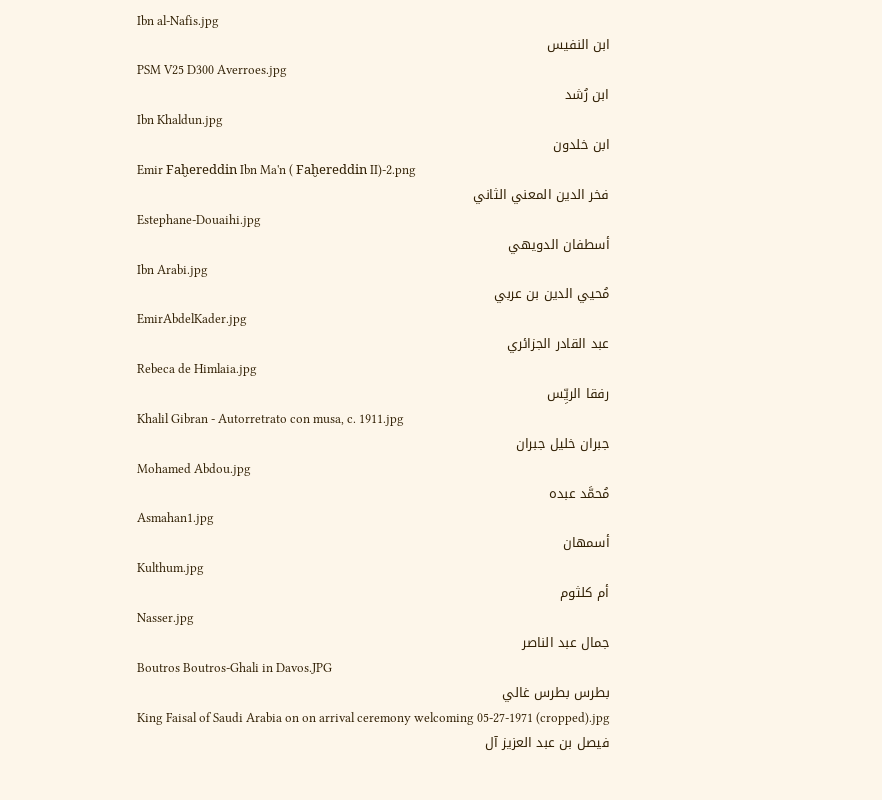Ibn al-Nafis.jpg
ابن النفيس
PSM V25 D300 Averroes.jpg
ابن رُشد
Ibn Khaldun.jpg
ابن خلدون
Emir Faḫereddin Ibn Ma'n ( Faḫereddin II)-2.png
فخر الدين المعني الثاني
Estephane-Douaihi.jpg
أسطفان الدويهي
Ibn Arabi.jpg
مُحيي الدين بن عربي
EmirAbdelKader.jpg
عبد القادر الجزائري
Rebeca de Himlaia.jpg
رفقا الريِّس
Khalil Gibran - Autorretrato con musa, c. 1911.jpg
جبران خليل جبران
Mohamed Abdou.jpg
مُحمَّد عبده
Asmahan1.jpg
أسمهان
Kulthum.jpg
أم كلثوم
Nasser.jpg
جمال عبد الناصر
Boutros Boutros-Ghali in Davos.JPG
بطرس بطرس غالي
King Faisal of Saudi Arabia on on arrival ceremony welcoming 05-27-1971 (cropped).jpg
فيصل بن عبد العزيز آل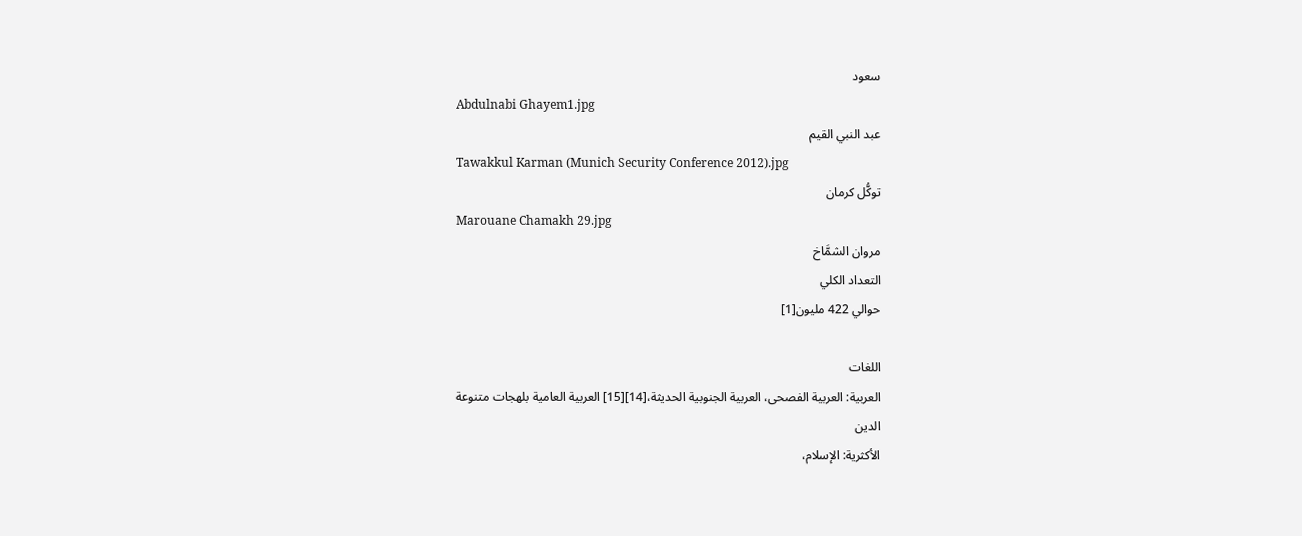سعود
Abdulnabi Ghayem1.jpg
عبد النبي القيم
Tawakkul Karman (Munich Security Conference 2012).jpg
توكُّل كرمان
Marouane Chamakh 29.jpg
مروان الشمَّاخ
التعداد الكلي
حوالي 422 مليون[1]

اللغات
العربية: العربية الفصحى، العربية الجنوبية الحديثة،[14][15] العربية العامية بلهجات متنوعة
الدين
الأكثرية: الإسلام،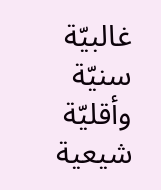غالبيّة سنيّة وأقليّة شيعية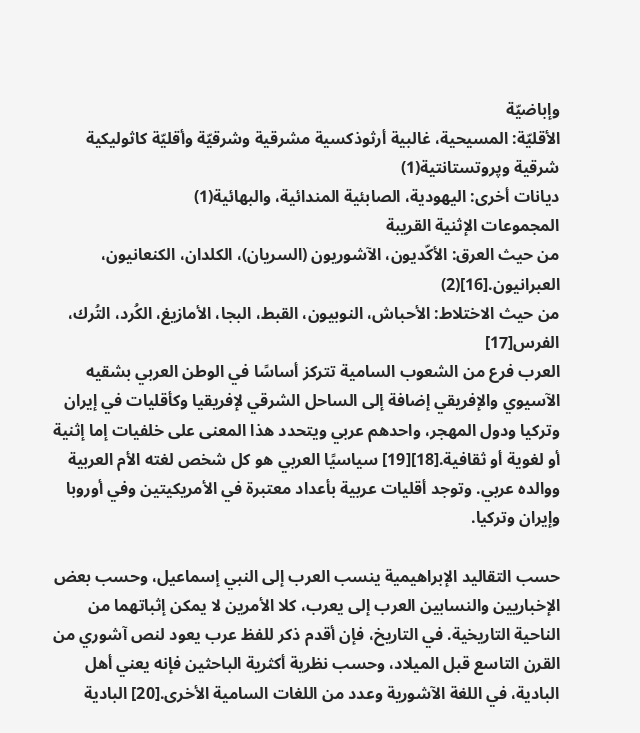وإباضيّة
الأقليّة: المسيحية، غالبية أرثوذكسية مشرقية وشرقيّة وأقليّة كاثوليكية شرقية وپروتستانتية(1)
ديانات أخرى: اليهودية، الصابئية المندائية، والبهائية(1)
المجموعات الإثنية القريبة
من حيث العرق: الأكّديون، الآشوريون (السريان)، الكلدان، الكنعانيون، العبرانيون.[16](2)
من حيث الاختلاط: الأحباش، النوبيون، القبط، البجا، الأمازيغ، الكُرد، التُرك، الفرس[17]
العرب فرع من الشعوب السامية تتركز أساسًا في الوطن العربي بشقيه الآسيوي والإفريقي إضافة إلى الساحل الشرقي لإفريقيا وكأقليات في إيران وتركيا ودول المهجر، واحدهم عربي ويتحدد هذا المعنى على خلفيات إما إثنية أو لغوية أو ثقافية.[18][19] سياسيًا العربي هو كل شخص لغته الأم العربية ووالده عربي. وتوجد أقليات عربية بأعداد معتبرة في الأمريكيتين وفي أوروبا وإيران وتركيا.

حسب التقاليد الإبراهيمية ينسب العرب إلى النبي إسماعيل، وحسب بعض الإخباريين والنسابين العرب إلى يعرب، كلا الأمرين لا يمكن إثباتهما من الناحية التاريخية. في التاريخ، فإن أقدم ذكر للفظ عرب يعود لنص آشوري من القرن التاسع قبل الميلاد، وحسب نظرية أكثرية الباحثين فإنه يعني أهل البادية، في اللغة الآشورية وعدد من اللغات السامية الأخرى.[20] البادية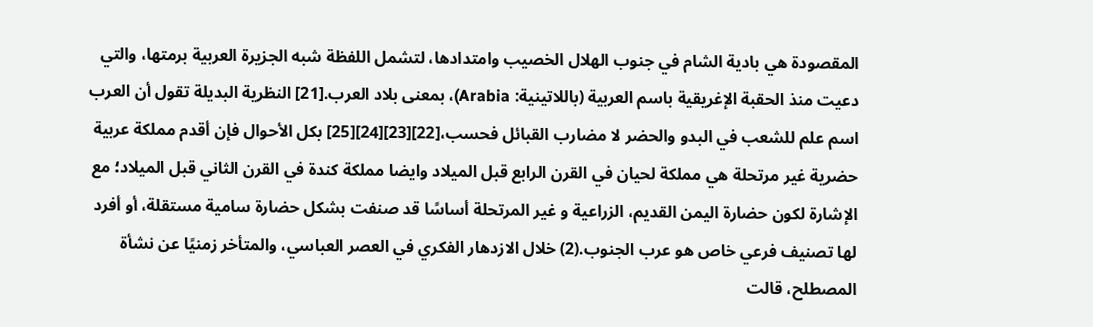المقصودة هي بادية الشام في جنوب الهلال الخصيب وامتدادها، لتشمل اللفظة شبه الجزيرة العربية برمتها، والتي دعيت منذ الحقبة الإغريقية باسم العربية (باللاتينية: Arabia)، بمعنى بلاد العرب.[21] النظرية البديلة تقول أن العرب اسم علم للشعب في البدو والحضر لا مضارب القبائل فحسب،[22][23][24][25] بكل الأحوال فإن أقدم مملكة عربية حضرية غير مرتحلة هي مملكة لحيان في القرن الرابع قبل الميلاد وايضا مملكة كندة في القرن الثاني قبل الميلاد؛ مع الإشارة لكون حضارة اليمن القديم، الزراعية و غير المرتحلة أساسًا قد صنفت بشكل حضارة سامية مستقلة، أو أفرد لها تصنيف فرعي خاص هو عرب الجنوب.(2) خلال الازدهار الفكري في العصر العباسي، والمتأخر زمنيًا عن نشأة المصطلح، قالت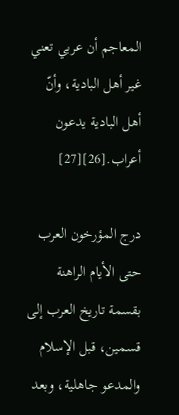المعاجم أن عربي تعني غير أهل البادية، وأنّ أهل البادية يدعون أعراب.[26][27]

درج المؤرخون العرب حتى الأيام الراهنة بقسمة تاريخ العرب إلى قسمين، قبل الإسلام والمدعو جاهلية، وبعد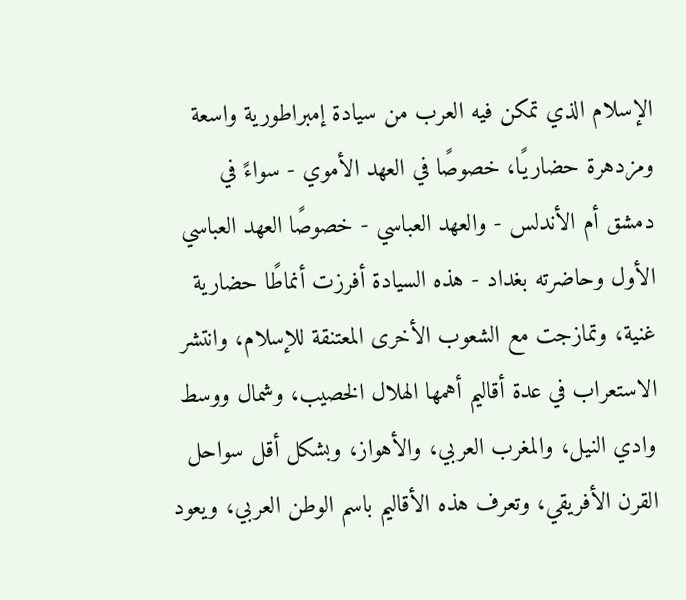الإسلام الذي تمكن فيه العرب من سيادة إمبراطورية واسعة ومزدهرة حضاريًا، خصوصًا في العهد الأموي - سواءً في دمشق أم الأندلس - والعهد العباسي - خصوصًا العهد العباسي الأول وحاضرته بغداد - هذه السيادة أفرزت أنماطًا حضارية غنية، وتمازجت مع الشعوب الأخرى المعتنقة للإسلام، وانتشر الاستعراب في عدة أقاليم أهمها الهلال الخصيب، وشمال ووسط وادي النيل، والمغرب العربي، والأهواز، وبشكل أقل سواحل القرن الأفريقي، وتعرف هذه الأقاليم باسم الوطن العربي، ويعود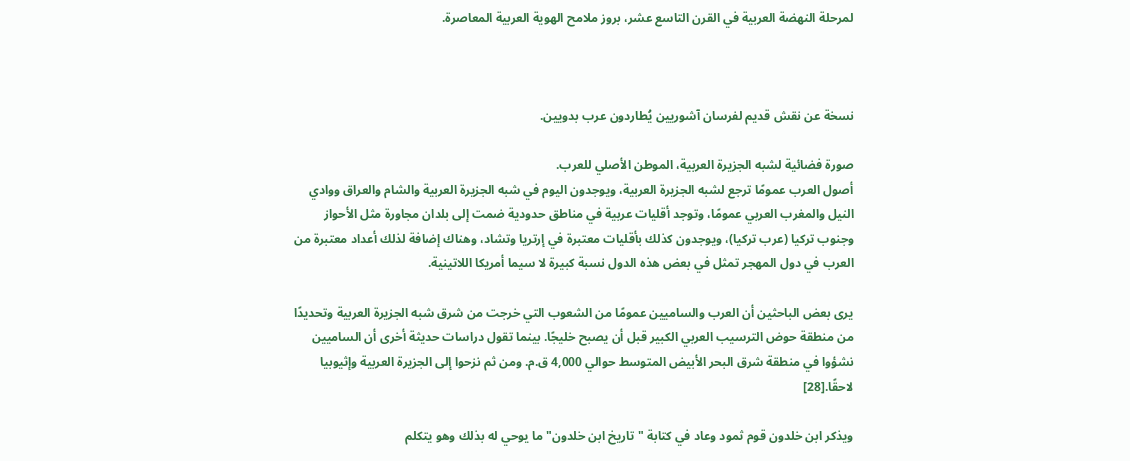لمرحلة النهضة العربية في القرن التاسع عشر، بروز ملامح الهوية العربية المعاصرة.



نسخة عن نقش قديم لفرسان آشوريين يُطاردون عرب بدويين.

صورة فضائية لشبه الجزيرة العربية، الموطن الأصلي للعرب.
أصول العرب عمومًا ترجع لشبه الجزيرة العربية، ويوجدون اليوم في شبه الجزيرة العربية والشام والعراق ووادي النيل والمغرب العربي عمومًا، وتوجد أقليات عربية في مناطق حدودية ضمت إلى بلدان مجاورة مثل الأحواز وجنوب تركيا (عرب تركيا)، ويوجدون كذلك بأقليات معتبرة في إرتريا وتشاد، وهناك إضافة لذلك أعداد معتبرة من العرب في دول المهجر تمثل في بعض هذه الدول نسبة كبيرة لا سيما أمريكا اللاتينية.

يرى بعض الباحثين أن العرب والساميين عمومًا من الشعوب التي خرجت من شرق شبه الجزيرة العربية وتحديدًا من منطقة حوض الترسيب العربي الكبير قبل أن يصبح خليجًا. بينما تقول دراسات حديثة أخرى أن الساميين نشؤوا في منطقة شرق البحر الأبيض المتوسط حوالي 4,000 ق.م. ومن ثم نزحوا إلى الجزيرة العربية وإثيوبيا لاحقًا.[28]

ويذكر ابن خلدون قوم ثمود وعاد في كتابة "تاريخ ابن خلدون" ما يوحي له بذلك وهو يتكلم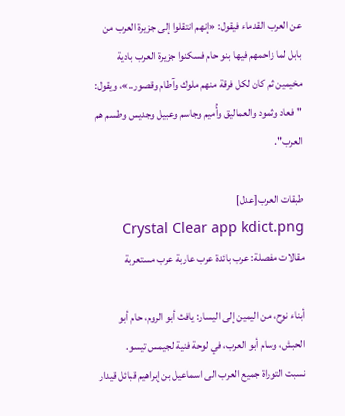عن العرب القدماء فيقول: «إنهم انتقلوا إلى جزيرة العرب من بابل لما زاحمهم فيها بنو حام فسكنوا جزيرة العرب بادية مخيمين ثم كان لكل فرقة منهم ملوك وآطام وقصور..»، ويقول: "فعاد وثمود والعماليق وأُميم وجاسم وعبيل وجديس وطسم هم العرب".

طبقات العرب[عدل]
Crystal Clear app kdict.png مقالات مفصلة: عرب بائدة عرب عاربة عرب مستعربة

أبناء نوح، من اليمين إلى اليسار: يافث أبو الروم، حام أبو الحبش، وسام أبو العرب، في لوحة فنية لجيمس تيسو.
نسبت التوراة جميع العرب الى اسماعيل بن إبراهيم قبائل قيدار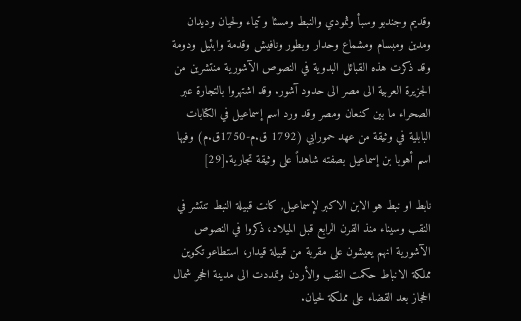وقديم وجندبو وسبأ وثمودي والنبط ومسئا و تيماء ولحيان وديدان ومدين ومبسام ومشماع وحدار وبطور ونافيش وقدمة وابئيل ودومة وقد ذكرت هذه القبائل البدوية في النصوص الآشورية منتشرين من الجزيرة العربية الى مصر الى حدود آشور. وقد اشتهروا بالتجارة عبر الصحراء ما بين كنعان ومصر وقد ورد اسم إسماعيل في الكتابات البابلية في وثيقة من عهد حمورابي (1792 ق.م-1750ق.م) وفيها اسم أهوبا بن إسماعيل بصفته شاهداً على وثيقة تجارية.[29]

نابط او نبط هو الابن الاكبر لإسماعيل, كانت قبيلة النبط تنتشر في النقب وسيناء منذ القرن الرابع قبل الميلاد، ذكروا في النصوص الآشورية انهم يعيشون على مقربة من قبيلة قيدار، استطاعو تكوين مملكة الانباط حكمت النقب والأردن وتمددت الى مدينة الحجر شمال الحجاز بعد القضاء على مملكة لحيان.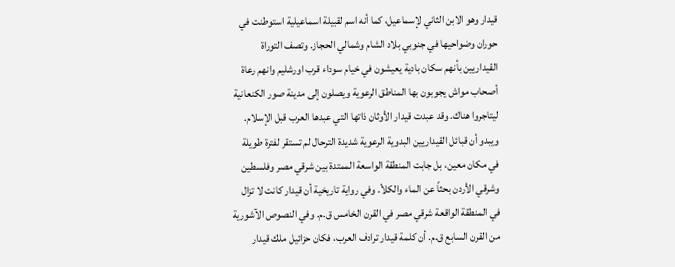قيدار وهو الابن الثاني لإسماعيل، كما أنه اسم لقبيلة اسماعيلية استوطنت في حوران وضواحيها في جنوبي بلاد الشام وشمالي الحجاز. وتصف التوراة القيداريين بأنهم سكان بادية يعيشون في خيام سوداء قرب اورشليم وانهم رعاة أصحاب مواش يجوبون بها المناطق الرعوية ويصلون إلى مدينة صور الكنعانية ليتاجروا هناك. وقد عبدت قيدار الأوثان ذاتها التي عبدها العرب قبل الإسلام. ويبدو أن قبائل القيداريين البدوية الرعوية شديدة الترحال لم تستقر لفترة طويلة في مكان معين، بل جابت المنطقة الواسعة الممتدة بين شرقي مصر وفلسطين وشرقي الأردن بحثاً عن الماء والكلأ. وفي رواية تاريخية أن قيدار كانت لا تزال في المنطقة الواقعة شرقي مصر في القرن الخامس ق.م. وفي النصوص الآشورية من القرن السابع ق.م. أن كلمة قيدار ترادف العرب، فكان حزائيل ملك قيدار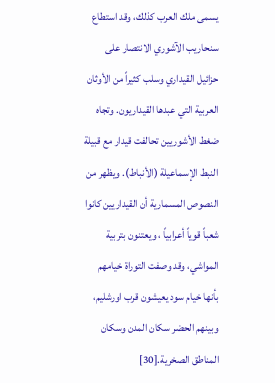يسمى ملك العرب كذلك، وقد استطاع سنحاريب الآشوري الانتصار على حزائيل القيداري وسلب كثيراً من الأوثان العربية التي عبدها القيداريون. وتجاه ضغط الأشوريين تحالفت قيدار مع قبيلة النبط الإسماعيلة (الأنباط). ويظهر من النصوص المسمارية أن القيداريين كانوا شعباً قوياً أعرابياً ، ويعتنون بتربية المواشي، وقد وصفت التوراة خيامهم بأنها خيام سود يعيشون قرب اورشليم، وبينهم الحضر سكان المدن وسكان المناطق الصخرية.[30]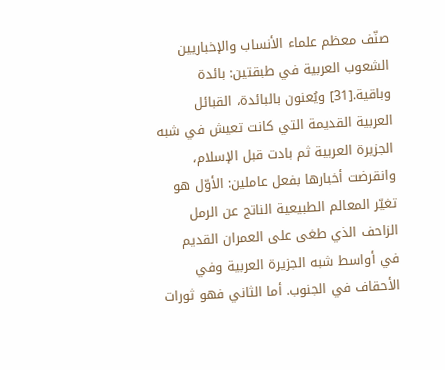صنّف معظم علماء الأنساب والإخباريين الشعوب العربية في طبقتين: بائدة وباقية.[31] ويُعنون بالبائدة، القبائل العربية القديمة التي كانت تعيش في شبه الجزيرة العربية ثم بادت قبل الإسلام، وانقرضت أخبارها بفعل عاملين: الأوّل هو تغيّر المعالم الطبيعية الناتج عن الرمل الزاحف الذي طغى على العمران القديم في أواسط شبه الجزيرة العربية وفي الأحقاف في الجنوب. أما الثاني فهو ثورات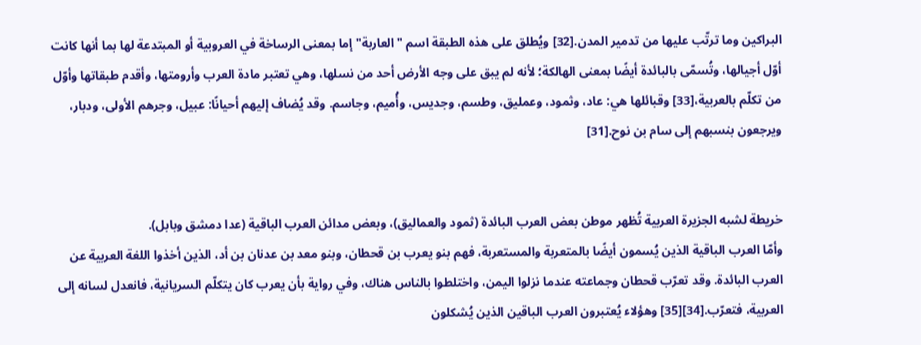البراكين وما ترتّب عليها من تدمير المدن.[32] ويُطلق على هذه الطبقة اسم "العاربة" إما بمعنى الرساخة في العروبية أو المبتدعة لها بما أنها كانت أوّل أجيالها، وتُسمّى بالبائدة أيضًا بمعنى الهالكة؛ لأنه لم يبق على وجه الأرض أحد من نسلها، وهي تعتبر مادة العرب وأرومتها، وأقدم طبقاتها وأوّل من تكلّم بالعربية،[33] وقبائلها هي: عاد، وثمود، وعمليق، وطسم، وجديس، وأُميم، وجاسم. وقد يُضاف إليهم أحيانًا: عبيل، وجرهم الأولى، ودبار، ويرجعون بنسبهم إلى سام بن نوح.[31]


خريطة لشبه الجزيرة العربية تُظهر موطن بعض العرب البائدة (ثمود والعماليق)، وبعض مدائن العرب الباقية (عدا دمشق وبابل).
وأمّا العرب الباقية الذين يُسمون أيضًا بالمتعربة والمستعربة، فهم بنو يعرب بن قحطان، وبنو معد بن عدنان بن أد، الذين أخذوا اللغة العربية عن العرب البائدة. وقد تعرّب قحطان وجماعته عندما نزلوا اليمن، واختلطوا بالناس هناك، وفي رواية بأن يعرب كان يتكلّم السريانية، فانعدل لسانه إلى العربية، فتعرّب.[34][35] وهؤلاء يُعتبرون العرب الباقين الذين يُشكلون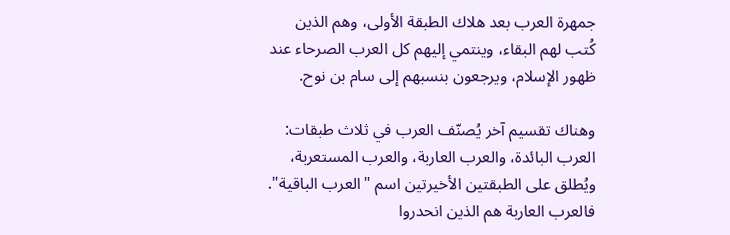جمهرة العرب بعد هلاك الطبقة الأولى، وهم الذين كُتب لهم البقاء، وينتمي إليهم كل العرب الصرحاء عند ظهور الإسلام، ويرجعون بنسبهم إلى سام بن نوح.

وهناك تقسيم آخر يُصنّف العرب في ثلاث طبقات: العرب البائدة، والعرب العاربة، والعرب المستعربة، ويُطلق على الطبقتين الأخيرتين اسم "العرب الباقية". فالعرب العاربة هم الذين انحدروا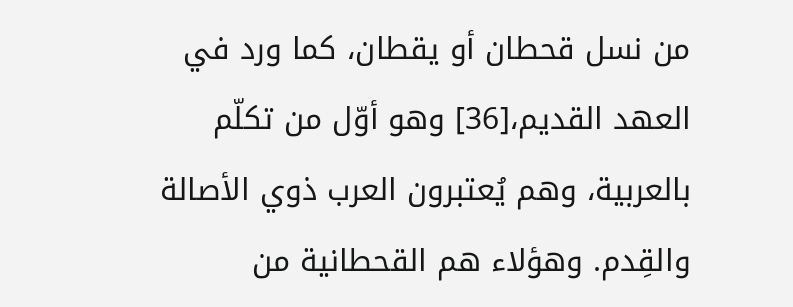من نسل قحطان أو يقطان، كما ورد في العهد القديم،[36] وهو أوّل من تكلّم بالعربية، وهم يُعتبرون العرب ذوي الأصالة والقِدم. وهؤلاء هم القحطانية من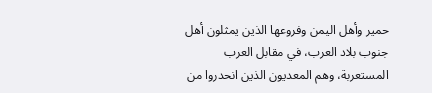حمير وأهل اليمن وفروعها الذين يمثلون أهل جنوب بلاد العرب، في مقابل العرب المستعربة، وهم المعديون الذين انحدروا من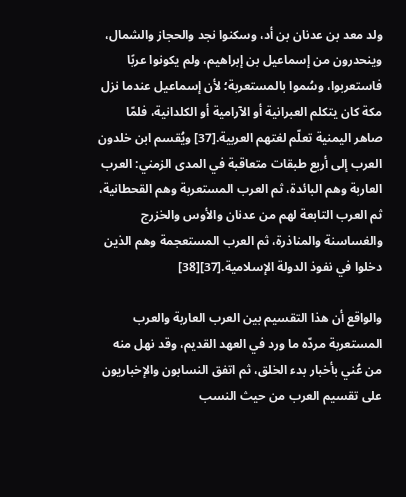ولد معد بن عدنان بن أد، وسكنوا نجد والحجاز والشمال، وينحدرون من إسماعيل بن إبراهيم، ولم يكونوا عربًا فاستعربوا، وسُموا بالمستعربة؛ لأن إسماعيل عندما نزل مكة كان يتكلم العبرانية أو الآرامية أو الكلدانية، فلمّا صاهر اليمنية تعلّم لغتهم العربية.[37] ويُقسم ابن خلدون العرب إلى أربع طبقات متعاقبة في المدى الزمني: العرب العاربة وهم البائدة، ثم العرب المستعربة وهم القحطانية، ثم العرب التابعة لهم من عدنان والأوس والخزرج والغساسنة والمناذرة، ثم العرب المستعجمة وهم الذين دخلوا في نفوذ الدولة الإسلامية.[37][38]

والواقع أن هذا التقسيم بين العرب العاربة والعرب المستعربة مردّه ما ورد في العهد القديم، وقد نهل منه من عُني بأخبار بدء الخلق، ثم اتفق النسابون والإخباريون على تقسيم العرب من حيث النسب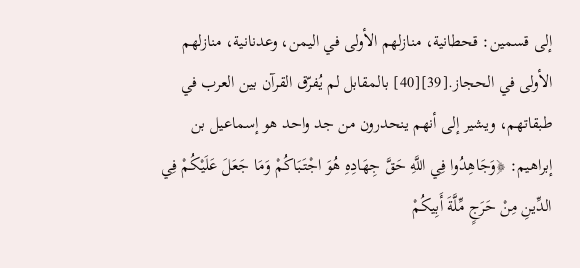إلى قسمين: قحطانية، منازلهم الأولى في اليمن، وعدنانية، منازلهم الأولى في الحجاز.[39][40] بالمقابل لم يُفرّق القرآن بين العرب في طبقاتهم، ويشير إلى أنهم ينحدرون من جد واحد هو إسماعيل بن إبراهيم: ﴿وَجَاهِدُوا فِي اللَّهِ حَقَّ جِهَادِهِ هُوَ اجْتَبَاكُمْ وَمَا جَعَلَ عَلَيْكُمْ فِي الدِّينِ مِنْ حَرَجٍ مِّلَّةَ أَبِيكُمْ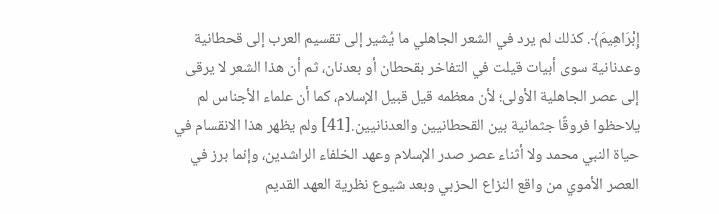إِبْرَاهِيمَ﴾. كذلك لم يرد في الشعر الجاهلي ما يُشير إلى تقسيم العرب إلى قحطانية وعدنانية سوى أبيات قيلت في التفاخر بقحطان أو بعدنان، ثم أن هذا الشعر لا يرقى إلى عصر الجاهلية الأولى؛ لأن معظمه قيل قبيل الإسلام، كما أن علماء الأجناس لم يلاحظوا فروقًا جثمانية بين القحطانيين والعدنانيين.[41] ولم يظهر هذا الانقسام في حياة النبي محمد ولا أثناء عصر صدر الإسلام وعهد الخلفاء الراشدين، وإنما برز في العصر الأموي من واقع النزاع الحزبي وبعد شيوع نظرية العهد القديم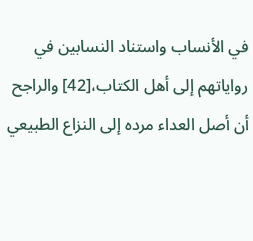في الأنساب واستناد النسابين في رواياتهم إلى أهل الكتاب،[42] والراجح أن أصل العداء مرده إلى النزاع الطبيعي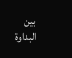بين البداوة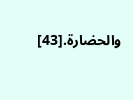والحضارة.[43]